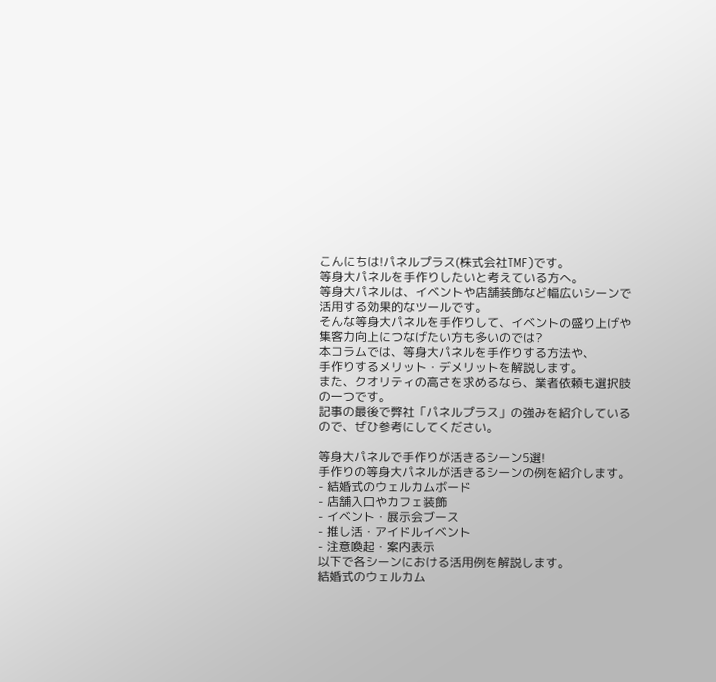こんにちは!パネルプラス(株式会社TMF)です。
等身大パネルを手作りしたいと考えている方へ。
等身大パネルは、イベントや店舗装飾など幅広いシーンで活用する効果的なツールです。
そんな等身大パネルを手作りして、イベントの盛り上げや集客力向上につなげたい方も多いのでは?
本コラムでは、等身大パネルを手作りする方法や、
手作りするメリット・デメリットを解説します。
また、クオリティの高さを求めるなら、業者依頼も選択肢の一つです。
記事の最後で弊社「パネルプラス」の強みを紹介しているので、ぜひ参考にしてください。

等身大パネルで手作りが活きるシーン5選!
手作りの等身大パネルが活きるシーンの例を紹介します。
- 結婚式のウェルカムボード
- 店舗入口やカフェ装飾
- イベント・展示会ブース
- 推し活・アイドルイベント
- 注意喚起・案内表示
以下で各シーンにおける活用例を解説します。
結婚式のウェルカム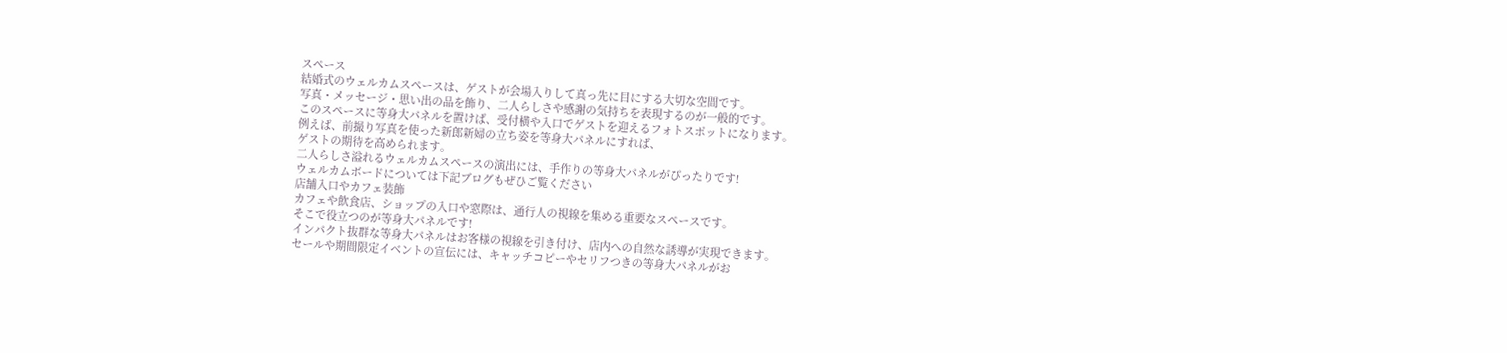スペース
結婚式のウェルカムスペースは、ゲストが会場入りして真っ先に目にする大切な空間です。
写真・メッセージ・思い出の品を飾り、二人らしさや感謝の気持ちを表現するのが一般的です。
このスペースに等身大パネルを置けば、受付横や入口でゲストを迎えるフォトスポットになります。
例えば、前撮り写真を使った新郎新婦の立ち姿を等身大パネルにすれば、
ゲストの期待を高められます。
二人らしさ溢れるウェルカムスペースの演出には、手作りの等身大パネルがぴったりです!
ウェルカムボードについては下記ブログもぜひご覧ください
店舗入口やカフェ装飾
カフェや飲食店、ショップの入口や窓際は、通行人の視線を集める重要なスペースです。
そこで役立つのが等身大パネルです!
インパクト抜群な等身大パネルはお客様の視線を引き付け、店内への自然な誘導が実現できます。
セールや期間限定イベントの宣伝には、キャッチコピーやセリフつきの等身大パネルがお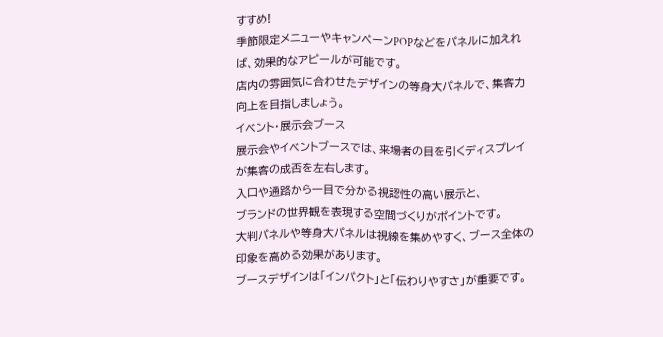すすめ!
季節限定メニューやキャンペーンPOPなどをパネルに加えれば、効果的なアピールが可能です。
店内の雰囲気に合わせたデザインの等身大パネルで、集客力向上を目指しましょう。
イベント・展示会ブース
展示会やイベントブースでは、来場者の目を引くディスプレイが集客の成否を左右します。
入口や通路から一目で分かる視認性の高い展示と、
ブランドの世界観を表現する空間づくりがポイントです。
大判パネルや等身大パネルは視線を集めやすく、ブース全体の印象を高める効果があります。
ブースデザインは「インパクト」と「伝わりやすさ」が重要です。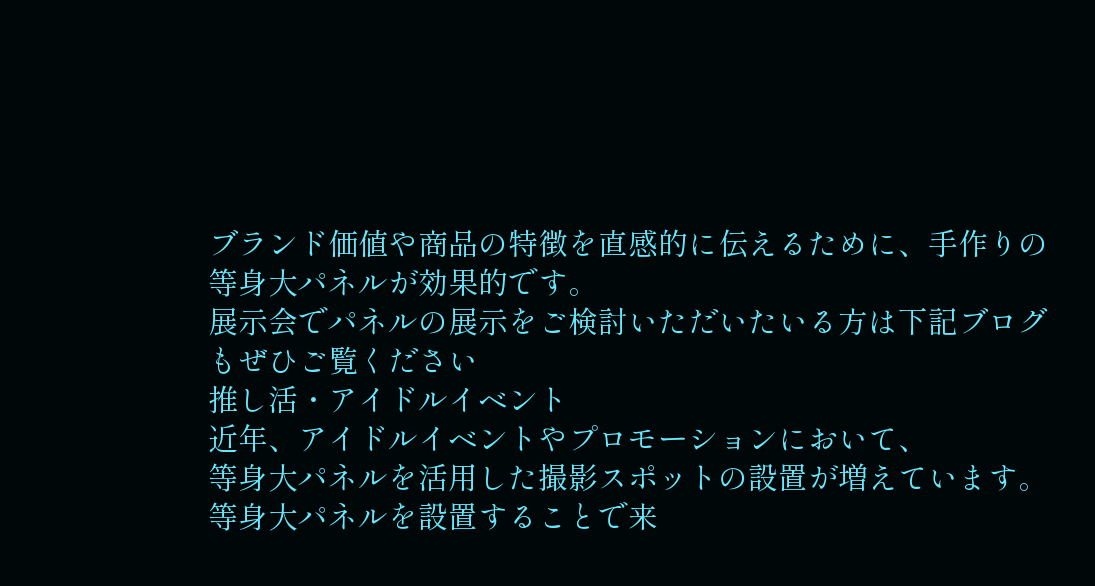ブランド価値や商品の特徴を直感的に伝えるために、手作りの等身大パネルが効果的です。
展示会でパネルの展示をご検討いただいたいる方は下記ブログもぜひご覧ください
推し活・アイドルイベント
近年、アイドルイベントやプロモーションにおいて、
等身大パネルを活用した撮影スポットの設置が増えています。
等身大パネルを設置することで来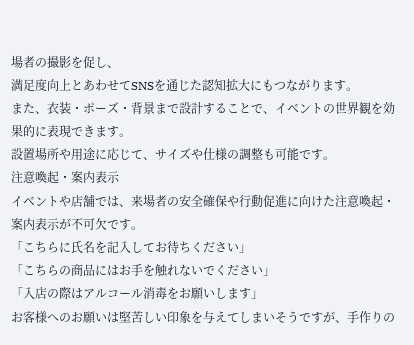場者の撮影を促し、
満足度向上とあわせてSNSを通じた認知拡大にもつながります。
また、衣装・ポーズ・背景まで設計することで、イベントの世界観を効果的に表現できます。
設置場所や用途に応じて、サイズや仕様の調整も可能です。
注意喚起・案内表示
イベントや店舗では、来場者の安全確保や行動促進に向けた注意喚起・案内表示が不可欠です。
「こちらに氏名を記入してお待ちください」
「こちらの商品にはお手を触れないでください」
「入店の際はアルコール消毒をお願いします」
お客様へのお願いは堅苦しい印象を与えてしまいそうですが、手作りの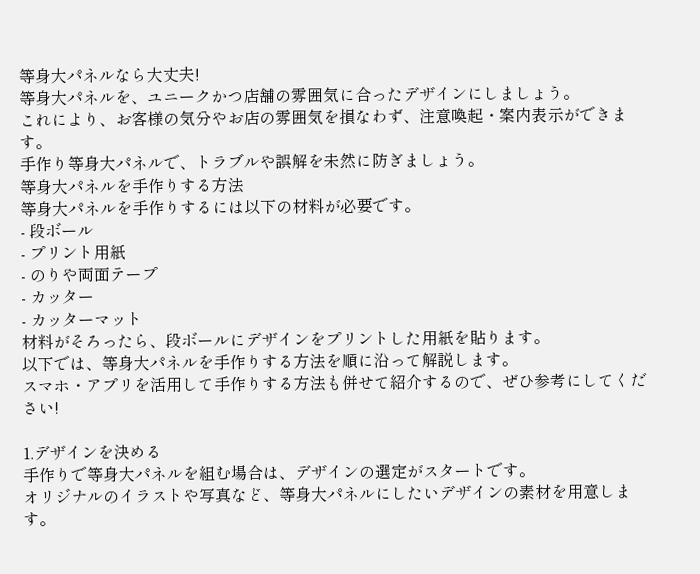等身大パネルなら大丈夫!
等身大パネルを、ユニークかつ店舗の雰囲気に合ったデザインにしましょう。
これにより、お客様の気分やお店の雰囲気を損なわず、注意喚起・案内表示ができます。
手作り等身大パネルで、トラブルや誤解を未然に防ぎましょう。
等身大パネルを手作りする方法
等身大パネルを手作りするには以下の材料が必要です。
- 段ボール
- プリント用紙
- のりや両面テープ
- カッター
- カッターマット
材料がそろったら、段ボールにデザインをプリントした用紙を貼ります。
以下では、等身大パネルを手作りする方法を順に沿って解説します。
スマホ・アプリを活用して手作りする方法も併せて紹介するので、ぜひ参考にしてください!

1.デザインを決める
手作りで等身大パネルを組む場合は、デザインの選定がスタートです。
オリジナルのイラストや写真など、等身大パネルにしたいデザインの素材を用意します。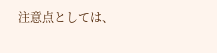注意点としては、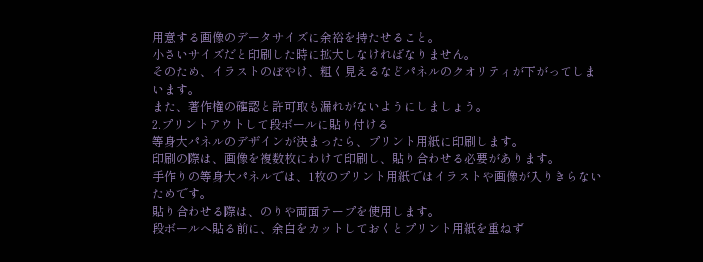用意する画像のデータサイズに余裕を持たせること。
小さいサイズだと印刷した時に拡大しなければなりません。
そのため、イラストのぼやけ、粗く見えるなどパネルのクオリティが下がってしまいます。
また、著作権の確認と許可取も漏れがないようにしましょう。
2.プリントアウトして段ボールに貼り付ける
等身大パネルのデザインが決まったら、プリント用紙に印刷します。
印刷の際は、画像を複数枚にわけて印刷し、貼り合わせる必要があります。
手作りの等身大パネルでは、1枚のプリント用紙ではイラストや画像が入りきらないためです。
貼り合わせる際は、のりや両面テープを使用します。
段ボールへ貼る前に、余白をカットしておくとプリント用紙を重ねず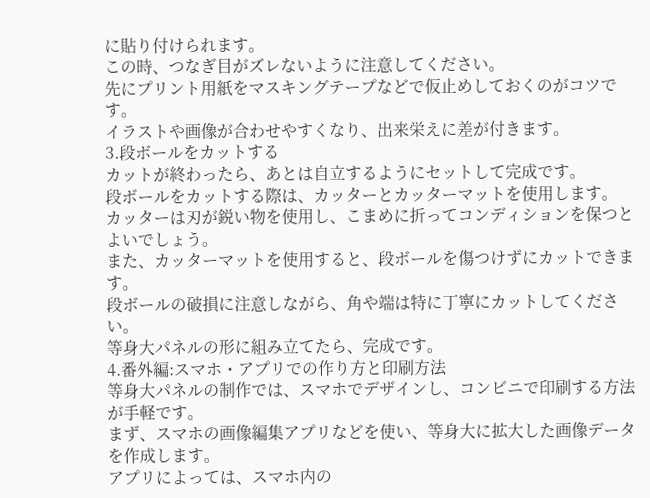に貼り付けられます。
この時、つなぎ目がズレないように注意してください。
先にプリント用紙をマスキングテープなどで仮止めしておくのがコツです。
イラストや画像が合わせやすくなり、出来栄えに差が付きます。
3.段ボールをカットする
カットが終わったら、あとは自立するようにセットして完成です。
段ボールをカットする際は、カッターとカッターマットを使用します。
カッターは刃が鋭い物を使用し、こまめに折ってコンディションを保つとよいでしょう。
また、カッターマットを使用すると、段ボールを傷つけずにカットできます。
段ボールの破損に注意しながら、角や端は特に丁寧にカットしてください。
等身大パネルの形に組み立てたら、完成です。
4.番外編:スマホ・アプリでの作り方と印刷方法
等身大パネルの制作では、スマホでデザインし、コンビニで印刷する方法が手軽です。
まず、スマホの画像編集アプリなどを使い、等身大に拡大した画像データを作成します。
アプリによっては、スマホ内の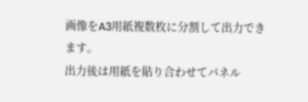画像をA3用紙複数枚に分割して出力できます。
出力後は用紙を貼り合わせてパネル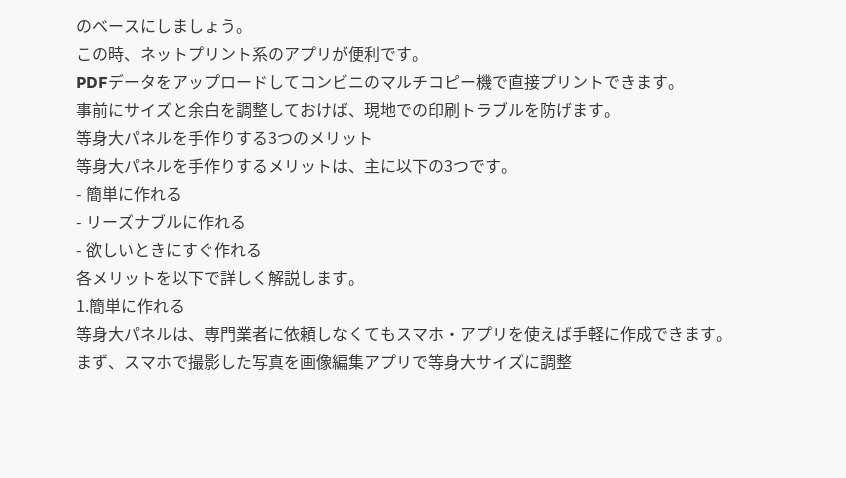のベースにしましょう。
この時、ネットプリント系のアプリが便利です。
PDFデータをアップロードしてコンビニのマルチコピー機で直接プリントできます。
事前にサイズと余白を調整しておけば、現地での印刷トラブルを防げます。
等身大パネルを手作りする3つのメリット
等身大パネルを手作りするメリットは、主に以下の3つです。
- 簡単に作れる
- リーズナブルに作れる
- 欲しいときにすぐ作れる
各メリットを以下で詳しく解説します。
1.簡単に作れる
等身大パネルは、専門業者に依頼しなくてもスマホ・アプリを使えば手軽に作成できます。
まず、スマホで撮影した写真を画像編集アプリで等身大サイズに調整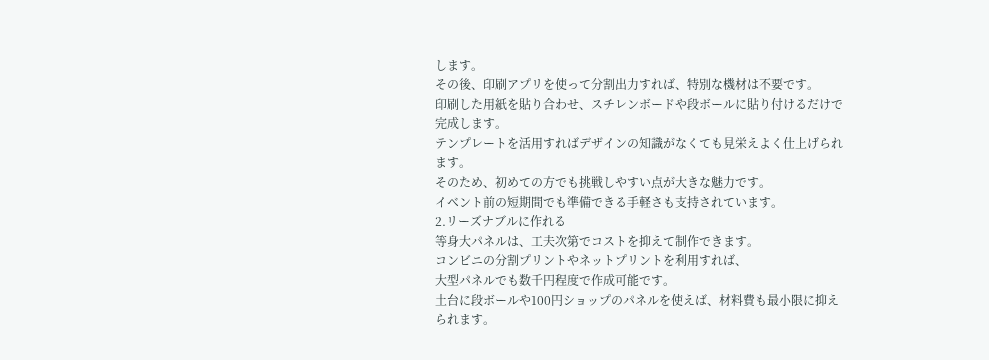します。
その後、印刷アプリを使って分割出力すれば、特別な機材は不要です。
印刷した用紙を貼り合わせ、スチレンボードや段ボールに貼り付けるだけで完成します。
テンプレートを活用すればデザインの知識がなくても見栄えよく仕上げられます。
そのため、初めての方でも挑戦しやすい点が大きな魅力です。
イベント前の短期間でも準備できる手軽さも支持されています。
2.リーズナブルに作れる
等身大パネルは、工夫次第でコストを抑えて制作できます。
コンビニの分割プリントやネットプリントを利用すれば、
大型パネルでも数千円程度で作成可能です。
土台に段ボールや100円ショップのパネルを使えば、材料費も最小限に抑えられます。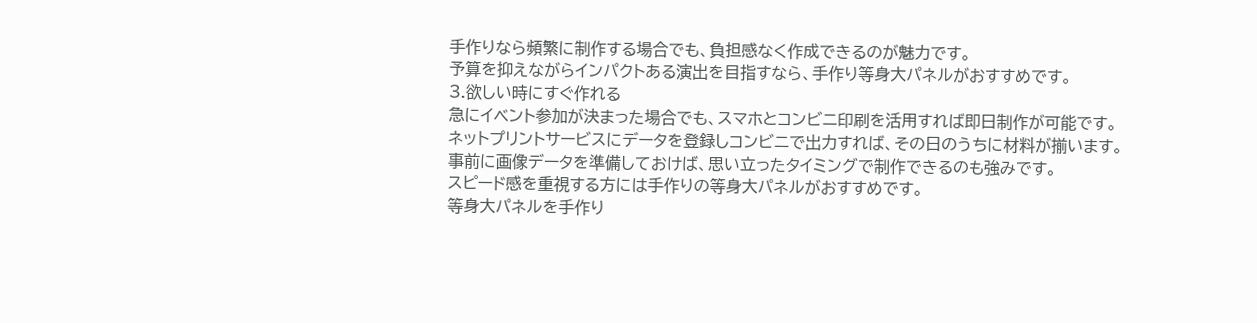手作りなら頻繁に制作する場合でも、負担感なく作成できるのが魅力です。
予算を抑えながらインパクトある演出を目指すなら、手作り等身大パネルがおすすめです。
3.欲しい時にすぐ作れる
急にイベント参加が決まった場合でも、スマホとコンビニ印刷を活用すれば即日制作が可能です。
ネットプリントサービスにデータを登録しコンビニで出力すれば、その日のうちに材料が揃います。
事前に画像データを準備しておけば、思い立ったタイミングで制作できるのも強みです。
スピード感を重視する方には手作りの等身大パネルがおすすめです。
等身大パネルを手作り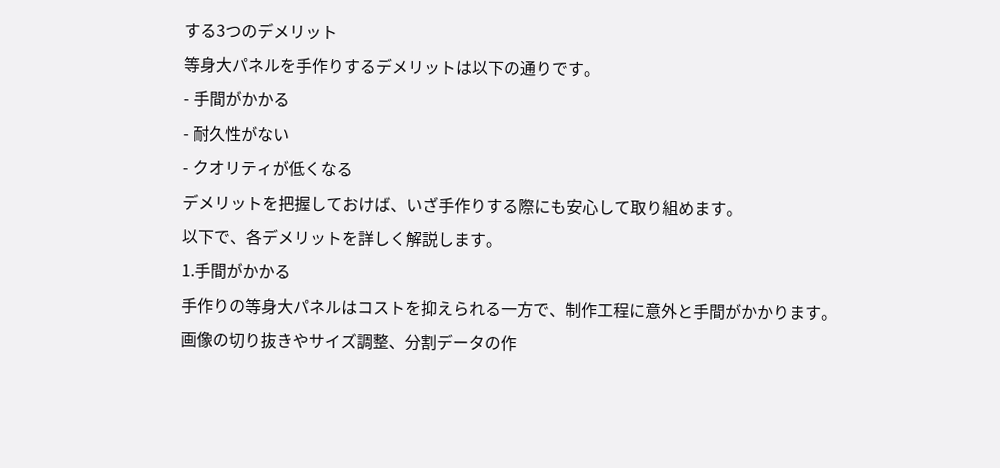する3つのデメリット
等身大パネルを手作りするデメリットは以下の通りです。
- 手間がかかる
- 耐久性がない
- クオリティが低くなる
デメリットを把握しておけば、いざ手作りする際にも安心して取り組めます。
以下で、各デメリットを詳しく解説します。
1.手間がかかる
手作りの等身大パネルはコストを抑えられる一方で、制作工程に意外と手間がかかります。
画像の切り抜きやサイズ調整、分割データの作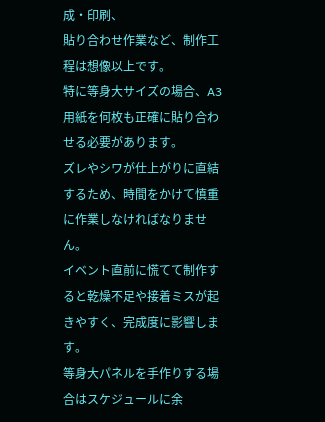成・印刷、
貼り合わせ作業など、制作工程は想像以上です。
特に等身大サイズの場合、A3用紙を何枚も正確に貼り合わせる必要があります。
ズレやシワが仕上がりに直結するため、時間をかけて慎重に作業しなければなりません。
イベント直前に慌てて制作すると乾燥不足や接着ミスが起きやすく、完成度に影響します。
等身大パネルを手作りする場合はスケジュールに余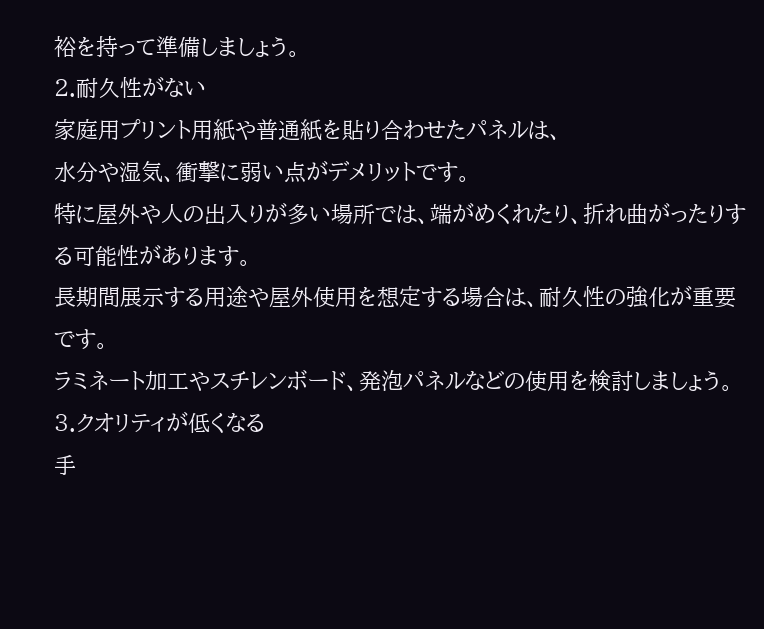裕を持って準備しましょう。
2.耐久性がない
家庭用プリント用紙や普通紙を貼り合わせたパネルは、
水分や湿気、衝撃に弱い点がデメリットです。
特に屋外や人の出入りが多い場所では、端がめくれたり、折れ曲がったりする可能性があります。
長期間展示する用途や屋外使用を想定する場合は、耐久性の強化が重要です。
ラミネート加工やスチレンボード、発泡パネルなどの使用を検討しましょう。
3.クオリティが低くなる
手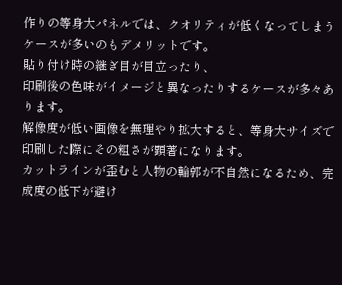作りの等身大パネルでは、クオリティが低くなってしまうケースが多いのもデメリットです。
貼り付け時の継ぎ目が目立ったり、
印刷後の色味がイメージと異なったりするケースが多々あります。
解像度が低い画像を無理やり拡大すると、等身大サイズで印刷した際にその粗さが顕著になります。
カットラインが歪むと人物の輪郭が不自然になるため、完成度の低下が避け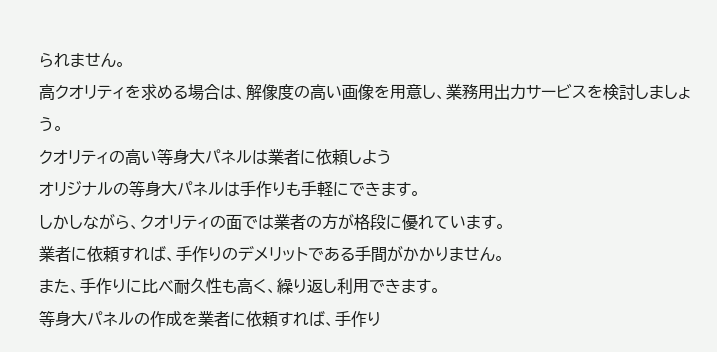られません。
高クオリティを求める場合は、解像度の高い画像を用意し、業務用出力サービスを検討しましょう。
クオリティの高い等身大パネルは業者に依頼しよう
オリジナルの等身大パネルは手作りも手軽にできます。
しかしながら、クオリティの面では業者の方が格段に優れています。
業者に依頼すれば、手作りのデメリットである手間がかかりません。
また、手作りに比べ耐久性も高く、繰り返し利用できます。
等身大パネルの作成を業者に依頼すれば、手作り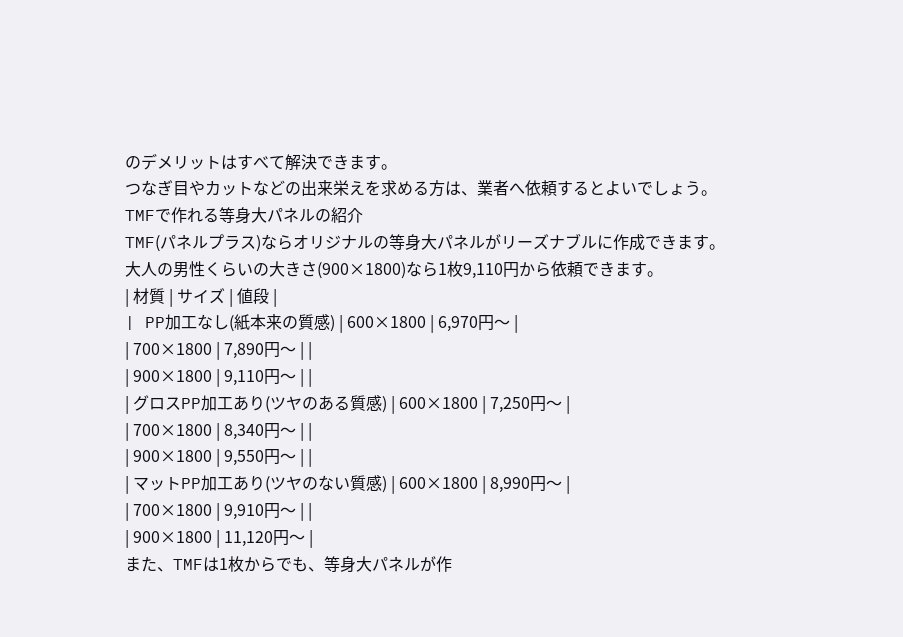のデメリットはすべて解決できます。
つなぎ目やカットなどの出来栄えを求める方は、業者へ依頼するとよいでしょう。
TMFで作れる等身大パネルの紹介
TMF(パネルプラス)ならオリジナルの等身大パネルがリーズナブルに作成できます。
大人の男性くらいの大きさ(900×1800)なら1枚9,110円から依頼できます。
| 材質 | サイズ | 値段 |
| PP加工なし(紙本来の質感) | 600×1800 | 6,970円〜 |
| 700×1800 | 7,890円〜 | |
| 900×1800 | 9,110円〜 | |
| グロスPP加工あり(ツヤのある質感) | 600×1800 | 7,250円〜 |
| 700×1800 | 8,340円〜 | |
| 900×1800 | 9,550円〜 | |
| マットPP加工あり(ツヤのない質感) | 600×1800 | 8,990円〜 |
| 700×1800 | 9,910円〜 | |
| 900×1800 | 11,120円〜 |
また、TMFは1枚からでも、等身大パネルが作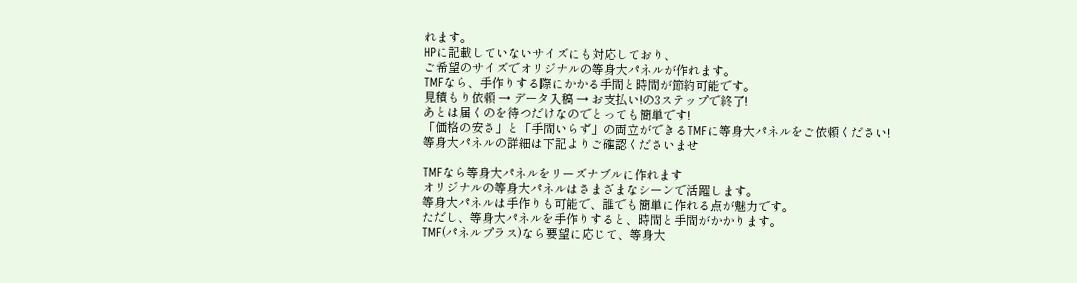れます。
HPに記載していないサイズにも対応しており、
ご希望のサイズでオリジナルの等身大パネルが作れます。
TMFなら、手作りする際にかかる手間と時間が節約可能です。
見積もり依頼 → データ入稿 → お支払い!の3ステップで終了!
あとは届くのを待つだけなのでとっても簡単です!
「価格の安さ」と「手間いらず」の両立ができるTMFに等身大パネルをご依頼ください!
等身大パネルの詳細は下記よりご確認くださいませ

TMFなら等身大パネルをリーズナブルに作れます
オリジナルの等身大パネルはさまざまなシーンで活躍します。
等身大パネルは手作りも可能で、誰でも簡単に作れる点が魅力です。
ただし、等身大パネルを手作りすると、時間と手間がかかります。
TMF(パネルプラス)なら要望に応じて、等身大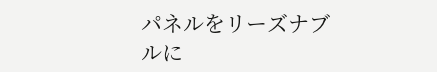パネルをリーズナブルに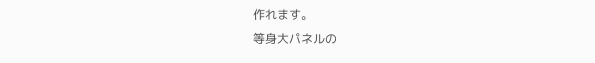作れます。
等身大パネルの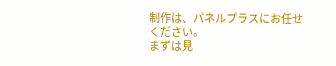制作は、パネルプラスにお任せください。
まずは見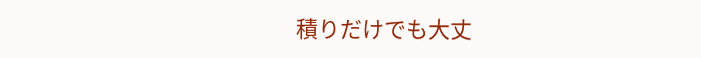積りだけでも大丈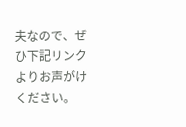夫なので、ぜひ下記リンクよりお声がけください。